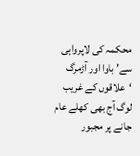محکمہ کی لاپرواہی سے’ باوا اور آڑمرگ ‘علاقوں کے غریب لوگ آج بھی کھلے عام جانے پر مجبور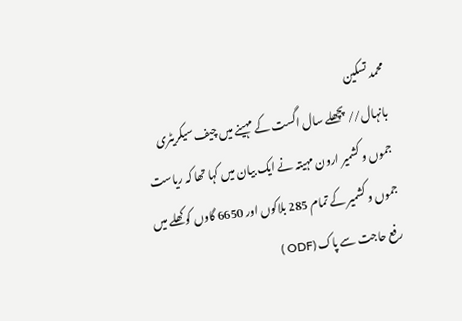محمد تسکین
بانہال// پچھلے سال اگست کے مہینے میں چیف سیکریٹری جموں و کشمیر ارون مہیتہ نے ایک بیان میں کہا تھا کہ ریاست جموں و کشمیر کے تمام 285 بلاکوں اور 6650 گاوں کو کھلے میں رفع حاجت سے پاک (ODF )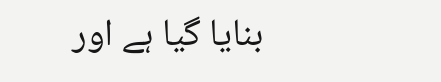بنایا گیا ہے اور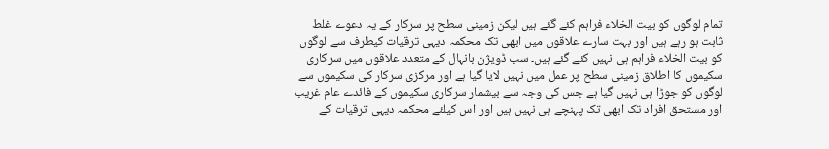تمام لوگوں کو بیت الخلاء فراہم کئے گئے ہیں لیکن زمینی سطح پر سرکار کے یہ دعوے غلط ثابت ہو رہے ہیں اور بہت سارے علاقوں میں ابھی تک محکمہ دیہی ترقیات کیطرف سے لوگوں کو بیت الخلاء فراہم ہی نہیں کئے گئے ہیں۔ سب ڈویژن بانہال کے متعدد علاقوں میں سرکاری سکیموں کا اطلاق زمینی سطح پر عمل میں نہیں لایا گیا ہے اور مرکزی سرکار کی سکیموں سے لوگوں کو جوڑا ہی نہیں گیا ہے جس کی وجہ سے بیشمار سرکاری سکیموں کے فائدے عام غریب اور مستحق افراد تک ابھی تک پہنچے ہی نہیں ہیں اور اس کیلئے محکمہ دیہی ترقیات کے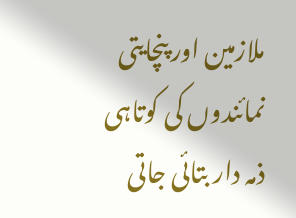ملازمین اور پنچایتی نمائندوں کی کوتاہی ذمہ دار بتائی جاتی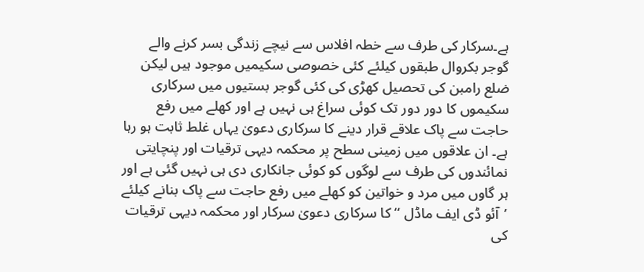ہے۔سرکار کی طرف سے خطہ افلاس سے نیچے زندگی بسر کرنے والے گوجر بکروال طبقوں کیلئے کئی خصوصی سکیمیں موجود ہیں لیکن ضلع رامبن کی تحصیل کھڑی کی کئی گوجر بستیوں میں سرکاری سکیموں کا دور دور تک کوئی سراغ ہی نہیں ہے اور کھلے میں رفع حاجت سے پاک علاقے قرار دینے کا سرکاری دعویٰ یہاں غلط ثابت ہو رہا ہے۔ ان علاقوں میں زمینی سطح پر محکمہ دیہی ترقیات اور پنچایتی نمائندوں کی طرف سے لوگوں کو کوئی جانکاری دی ہی نہیں گئی ہے اور ہر گاوں میں مرد و خواتین کو کھلے میں رفع حاجت سے پاک بنانے کیلئے ’آئو ڈی ایف ماڈل ‘‘کا سرکاری دعویٰ سرکار اور محکمہ دیہی ترقیات کی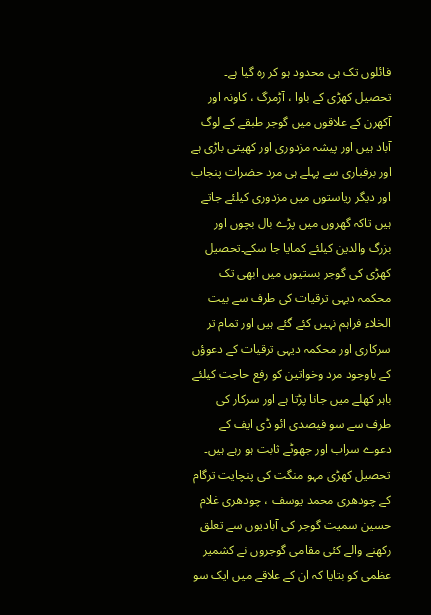فائلوں تک ہی محدود ہو کر رہ گیا ہے۔
تحصیل کھڑی کے باوا ، آڑمرگ ، کاونہ اور آکھرن کے علاقوں میں گوجر طبقے کے لوگ آباد ہیں اور پیشہ مزدوری اور کھیتی باڑی ہے اور برفباری سے پہلے ہی مرد حضرات پنجاب اور دیگر ریاستوں میں مزدوری کیلئے جاتے ہیں تاکہ گھروں میں پڑے بال بچوں اور بزرگ والدین کیلئے کمایا جا سکے۔تحصیل کھڑی کی گوجر بستیوں میں ابھی تک محکمہ دیہی ترقیات کی طرف سے بیت الخلاء فراہم نہیں کئے گئے ہیں اور تمام تر سرکاری اور محکمہ دیہی ترقیات کے دعوؤں کے باوجود مرد وخواتین کو رفع حاجت کیلئے باہر کھلے میں جانا پڑتا ہے اور سرکار کی طرف سے سو فیصدی ائو ڈی ایف کے دعوے سراب اور جھوٹے ثابت ہو رہے ہیں۔ تحصیل کھڑی مہو منگت کی پنچایت ترگام کے چودھری محمد یوسف ، چودھری غلام حسین سمیت گوجر کی آبادیوں سے تعلق رکھنے والے کئی مقامی گوجروں نے کشمیر عظمی کو بتایا کہ ان کے علاقے میں ایک سو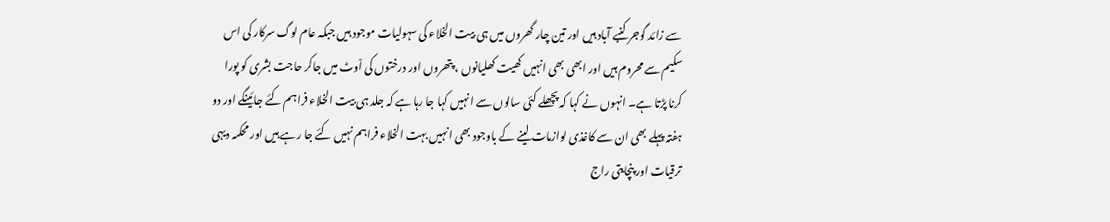سے زائد گوجر کنبے آباد ہیں اور تین چار گھروں میں ہی بیت الخلاء کی سہولیات موجود ہیں جبکہ عام لوگ سرکار کی اس سکیم سے محروم ہیں اور ابھی بھی انہیں کھیت کھلیانوں ، پتھروں اور درختوں کی اْوٹ میں جاکر حاجت بشری کو پورا کرنا پڑتا ہے۔ انہوں نے کہا کہ پچھلے کئی سالوں سے انہیں کہا جا رہا ہے کہ جلد ہی بیت الخلاء فراہم کئے جائینگے اور دو ہفتہ پہلے بھی ان سے کاغذی لوازمات لینے کے باوجود بھی انہیں بہت الخلاء فراہم نہیں کئے جا رہے ہیں اور محکمہ دیہی ترقیات اور پنچایتی راج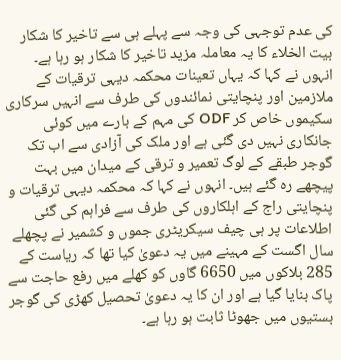کی عدم توجہی کی وجہ سے پہلے ہی سے تاخیر کا شکار بیت الخلاء کا یہ معاملہ مزید تاخیر کا شکار ہو رہا ہے۔ انہوں نے کہا کہ یہاں تعینات محکمہ دیہی ترقیات کے ملازمین اور پنچایتی نمائندوں کی طرف سے انہیں سرکاری سکیموں خاص کر ODF کی مہم کے بارے میں کوئی جانکاری نہیں دی گئی ہے اور ملک کی آزادی سے اب تک گوجر طبقے کے لوگ تعمیر و ترقی کے میدان میں بہت پیچھے رہ گئے ہیں۔ انہوں نے کہا کہ محکمہ دیہی ترقیات و پنچایتی راج کے اہلکاروں کی طرف سے فراہم کی گئی اطلاعات پر ہی چیف سیکریٹری جموں و کشمیر نے پچھلے سال اگست کے مہینے میں یہ دعویٰ کیا تھا کہ ریاست کے 285 بلاکوں میں 6650 گاوں کو کھلے میں رفع حاجت سے پاک بنایا گیا ہے اور ان کا یہ دعویٰ تحصیل کھڑی کی گوجر بستیوں میں جھوٹا ثابت ہو رہا ہے۔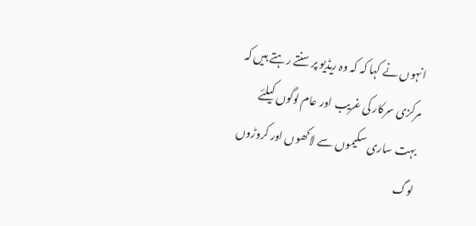انہوں نے کہا کہ کہ وہ ریڈیو پر سنتے رہتے ہیں کہ مرکزی سرکار کی غریب اور عام لوگوں کیلئے بہت ساری سکیموں سے لاکھوں اور کروڑوں لوگ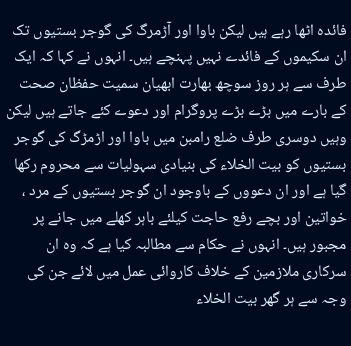فائدہ اٹھا رہے ہیں لیکن باوا اور آڑمرگ کی گوجر بستیوں تک ان سکیموں کے فائدے نہیں پہنچے ہیں۔ انہوں نے کہا کہ ایک طرف سے ہر روز سوچھ بھارت ابھیان سمیت حفظان صحت کے بارے میں بڑے بڑے پروگرام اور دعوے کئے جاتے ہیں لیکن وہیں دوسری طرف ضلع رامبن میں باوا اور اڑمڑگ کی گوجر بستیوں کو بیت الخلاء کی بنیادی سہولیات سے محروم رکھا گیا ہے اور ان دعووں کے باوجود ان گوجر بستیوں کے مرد ، خواتین اور بچے رفع حاجت کیلئے باہر کھلے میں جانے پر مجبور ہیں۔ انہوں نے حکام سے مطالبہ کیا ہے کہ وہ ان سرکاری ملازمین کے خلاف کاروائی عمل میں لائے جن کی وجہ سے ہر گھر بیت الخلاء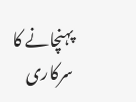پہنچانے کا سرکاری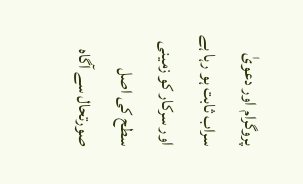پروگرام اور دعویٰ سراب ثابت ہو رہا ہے اور سرکار کو زمینی سطح کی اصل صورتحال سے آگاہ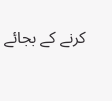کرنے کے بجائے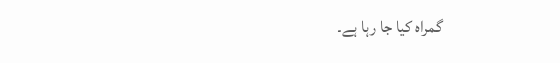گمراہ کیا جا رہا ہے۔